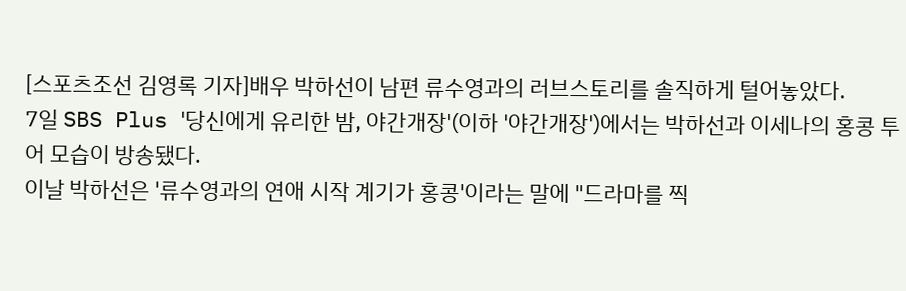[스포츠조선 김영록 기자]배우 박하선이 남편 류수영과의 러브스토리를 솔직하게 털어놓았다.
7일 SBS Plus '당신에게 유리한 밤, 야간개장'(이하 '야간개장')에서는 박하선과 이세나의 홍콩 투어 모습이 방송됐다.
이날 박하선은 '류수영과의 연애 시작 계기가 홍콩'이라는 말에 "드라마를 찍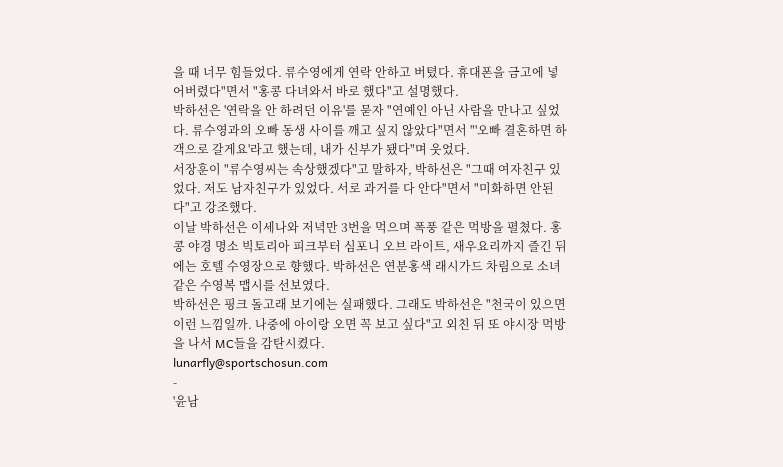을 때 너무 힘들었다. 류수영에게 연락 안하고 버텼다. 휴대폰을 금고에 넣어버렸다"면서 "홍콩 다녀와서 바로 했다"고 설명했다.
박하선은 '연락을 안 하려던 이유'를 묻자 "연예인 아닌 사람을 만나고 싶었다. 류수영과의 오빠 동생 사이를 깨고 싶지 않았다"면서 "'오빠 결혼하면 하객으로 갈게요'라고 했는데, 내가 신부가 됐다"며 웃었다.
서장훈이 "류수영씨는 속상했겠다"고 말하자, 박하선은 "그때 여자친구 있었다. 저도 남자친구가 있었다. 서로 과거를 다 안다"면서 "미화하면 안된다"고 강조했다.
이날 박하선은 이세나와 저녁만 3번을 먹으며 폭풍 같은 먹방을 펼쳤다. 홍콩 야경 명소 빅토리아 피크부터 심포니 오브 라이트, 새우요리까지 즐긴 뒤에는 호텔 수영장으로 향했다. 박하선은 연분홍색 래시가드 차림으로 소녀같은 수영복 맵시를 선보였다.
박하선은 핑크 돌고래 보기에는 실패했다. 그래도 박하선은 "천국이 있으면 이런 느낌일까. 나중에 아이랑 오면 꼭 보고 싶다"고 외친 뒤 또 야시장 먹방을 나서 MC들을 감탄시켰다.
lunarfly@sportschosun.com
-
'윤남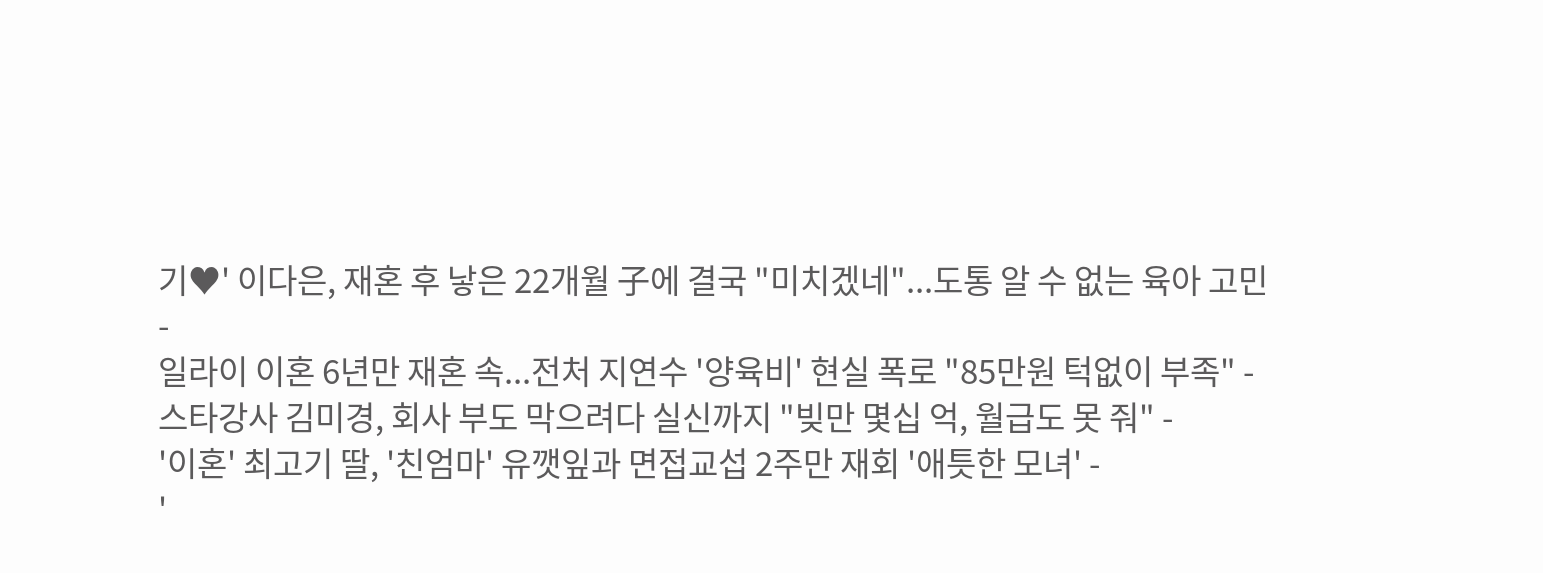기♥' 이다은, 재혼 후 낳은 22개월 子에 결국 "미치겠네"...도통 알 수 없는 육아 고민 -
일라이 이혼 6년만 재혼 속...전처 지연수 '양육비' 현실 폭로 "85만원 턱없이 부족" -
스타강사 김미경, 회사 부도 막으려다 실신까지 "빚만 몇십 억, 월급도 못 줘" -
'이혼' 최고기 딸, '친엄마' 유깻잎과 면접교섭 2주만 재회 '애틋한 모녀' -
'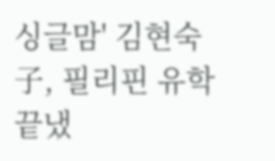싱글맘' 김현숙 子, 필리핀 유학 끝냈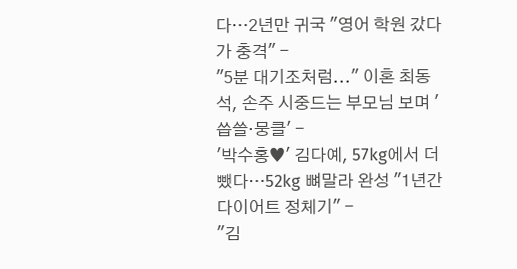다…2년만 귀국 "영어 학원 갔다가 충격" -
"5분 대기조처럼..." 이혼 최동석, 손주 시중드는 부모님 보며 '씁쓸·뭉클' -
'박수홍♥' 김다예, 57kg에서 더 뺐다…52kg 뼈말라 완성 "1년간 다이어트 정체기" -
"김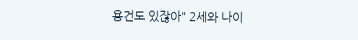용건도 있잖아" 2세와 나이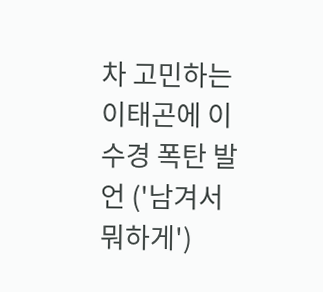차 고민하는 이태곤에 이수경 폭탄 발언 ('남겨서뭐하게')